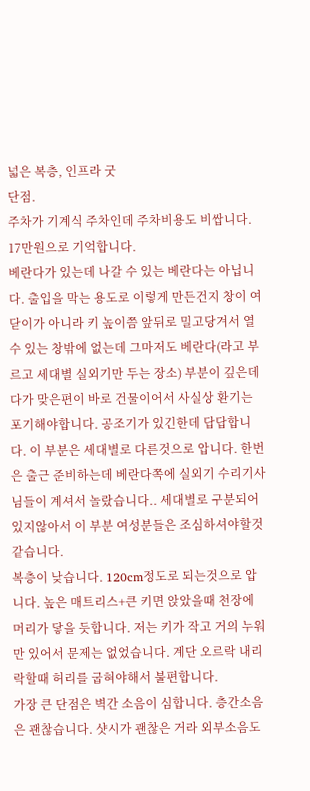넓은 복층, 인프라 굿
단점.
주차가 기계식 주차인데 주차비용도 비쌉니다. 17만원으로 기억합니다.
베란다가 있는데 나갈 수 있는 베란다는 아닙니다. 출입을 막는 용도로 이렇게 만든건지 창이 여닫이가 아니라 키 높이쯤 앞뒤로 밀고당겨서 열 수 있는 창밖에 없는데 그마저도 베란다(라고 부르고 세대별 실외기만 두는 장소) 부분이 깊은데다가 맞은편이 바로 건물이어서 사실상 환기는 포기해야합니다. 공조기가 있긴한데 답답합니다. 이 부분은 세대별로 다른것으로 압니다. 한번은 출근 준비하는데 베란다쪽에 실외기 수리기사님들이 계셔서 놀랐습니다.. 세대별로 구분되어있지않아서 이 부분 여성분들은 조심하셔야할것같습니다.
복층이 낮습니다. 120cm정도로 되는것으로 압니다. 높은 매트리스+큰 키면 앉았을때 천장에 머리가 닿을 듯합니다. 저는 키가 작고 거의 누워만 있어서 문제는 없었습니다. 계단 오르락 내리락할때 허리를 굽혀야해서 불편합니다.
가장 큰 단점은 벽간 소음이 심합니다. 층간소음은 괜찮습니다. 샷시가 괜찮은 거라 외부소음도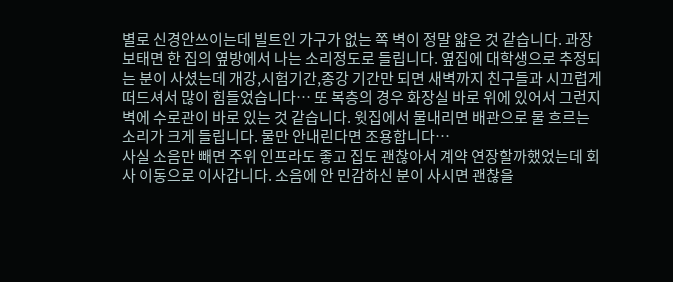별로 신경안쓰이는데 빌트인 가구가 없는 쪽 벽이 정말 얇은 것 같습니다. 과장 보태면 한 집의 옆방에서 나는 소리정도로 들립니다. 옆집에 대학생으로 추정되는 분이 사셨는데 개강,시험기간,종강 기간만 되면 새벽까지 친구들과 시끄럽게 떠드셔서 많이 힘들었습니다… 또 복층의 경우 화장실 바로 위에 있어서 그런지 벽에 수로관이 바로 있는 것 같습니다. 윗집에서 물내리면 배관으로 물 흐르는 소리가 크게 들립니다. 물만 안내린다면 조용합니다…
사실 소음만 빼면 주위 인프라도 좋고 집도 괜찮아서 계약 연장할까했었는데 회사 이동으로 이사갑니다. 소음에 안 민감하신 분이 사시면 괜찮을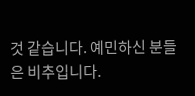것 같습니다. 예민하신 분들은 비추입니다.